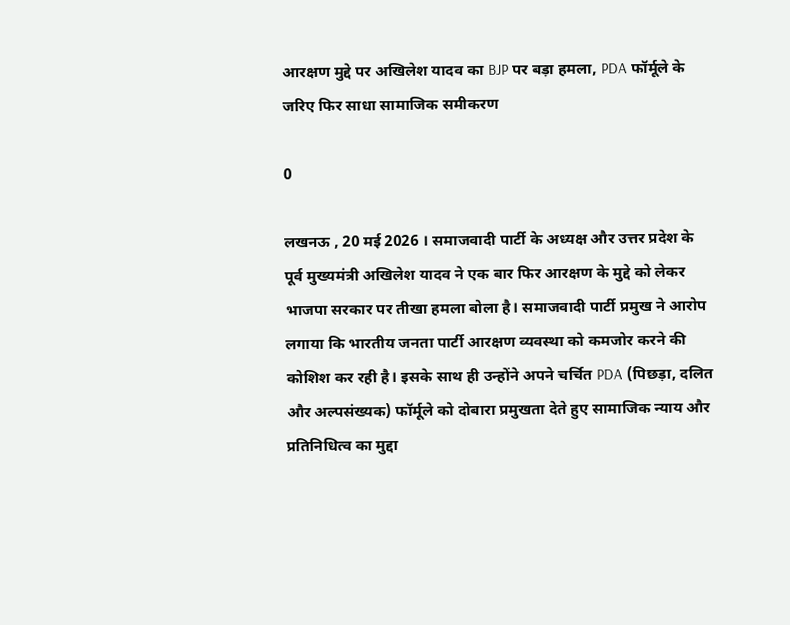आरक्षण मुद्दे पर अखिलेश यादव का BJP पर बड़ा हमला, PDA फॉर्मूले के जरिए फिर साधा सामाजिक समीकरण

0

लखनऊ , 20 मई 2026 । समाजवादी पार्टी के अध्यक्ष और उत्तर प्रदेश के पूर्व मुख्यमंत्री अखिलेश यादव ने एक बार फिर आरक्षण के मुद्दे को लेकर भाजपा सरकार पर तीखा हमला बोला है। समाजवादी पार्टी प्रमुख ने आरोप लगाया कि भारतीय जनता पार्टी आरक्षण व्यवस्था को कमजोर करने की कोशिश कर रही है। इसके साथ ही उन्होंने अपने चर्चित PDA (पिछड़ा, दलित और अल्पसंख्यक) फॉर्मूले को दोबारा प्रमुखता देते हुए सामाजिक न्याय और प्रतिनिधित्व का मुद्दा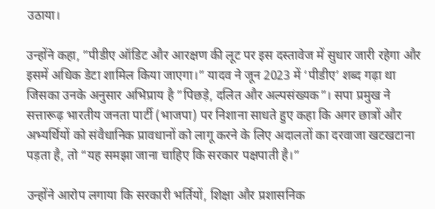उठाया।

उन्होंने कहा, ”पीडीए ऑडिट और आरक्षण की लूट पर इस दस्तावेज में सुधार जारी रहेगा और इसमें अधिक डेटा शामिल किया जाएगा।” यादव ने जून 2023 में ‘पीडीए’ शब्द गढ़ा था जिसका उनके अनुसार अभिप्राय है ”पिछड़े, दलित और अल्पसंख्यक”। सपा प्रमुख ने सत्तारूढ़ भारतीय जनता पार्टी (भाजपा) पर निशाना साधते हुए कहा कि अगर छात्रों और अभ्यर्थियों को संवैधानिक प्रावधानों को लागू करने के लिए अदालतों का दरवाजा खटखटाना पड़ता है, तो “यह समझा जाना चाहिए कि सरकार पक्षपाती है।”

उन्होंने आरोप लगाया कि सरकारी भर्तियों, शिक्षा और प्रशासनिक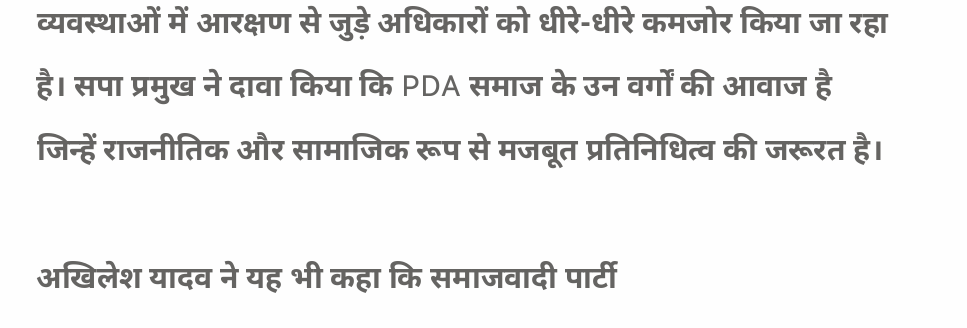व्यवस्थाओं में आरक्षण से जुड़े अधिकारों को धीरे-धीरे कमजोर किया जा रहा है। सपा प्रमुख ने दावा किया कि PDA समाज के उन वर्गों की आवाज है जिन्हें राजनीतिक और सामाजिक रूप से मजबूत प्रतिनिधित्व की जरूरत है।

अखिलेश यादव ने यह भी कहा कि समाजवादी पार्टी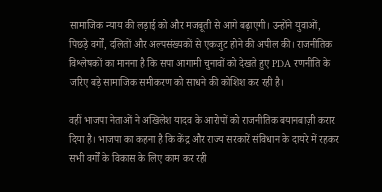सामाजिक न्याय की लड़ाई को और मजबूती से आगे बढ़ाएगी। उन्होंने युवाओं, पिछड़े वर्गों, दलितों और अल्पसंख्यकों से एकजुट होने की अपील की। राजनीतिक विश्लेषकों का मानना है कि सपा आगामी चुनावों को देखते हुए PDA रणनीति के जरिए बड़े सामाजिक समीकरण को साधने की कोशिश कर रही है।

वहीं भाजपा नेताओं ने अखिलेश यादव के आरोपों को राजनीतिक बयानबाज़ी करार दिया है। भाजपा का कहना है कि केंद्र और राज्य सरकारें संविधान के दायरे में रहकर सभी वर्गों के विकास के लिए काम कर रही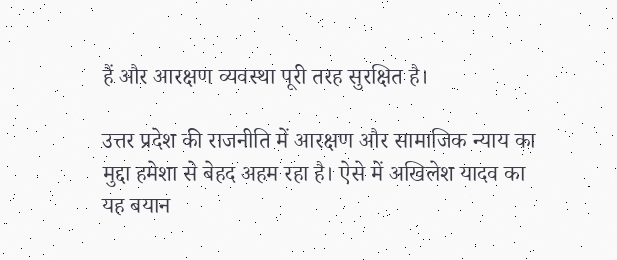हैं और आरक्षण व्यवस्था पूरी तरह सुरक्षित है।

उत्तर प्रदेश की राजनीति में आरक्षण और सामाजिक न्याय का मुद्दा हमेशा से बेहद अहम रहा है। ऐसे में अखिलेश यादव का यह बयान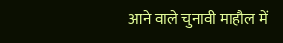आने वाले चुनावी माहौल में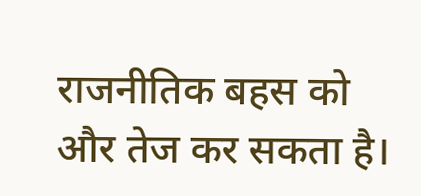राजनीतिक बहस को और तेज कर सकता है।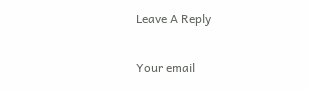Leave A Reply

Your email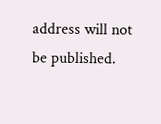address will not be published.